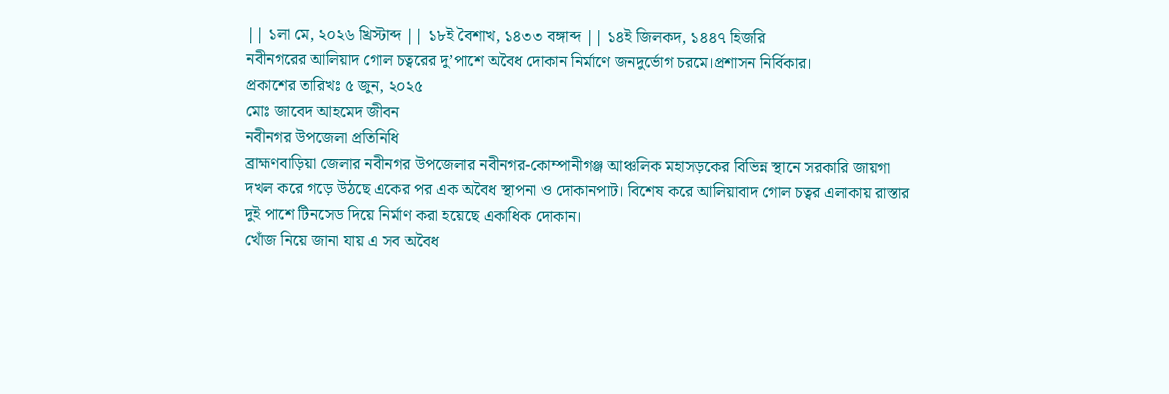|| ১লা মে, ২০২৬ খ্রিস্টাব্দ || ১৮ই বৈশাখ, ১৪৩৩ বঙ্গাব্দ || ১৪ই জিলকদ, ১৪৪৭ হিজরি
নবীনগরের আলিয়াদ গোল চত্বরের দু’পাশে অবৈধ দোকান নির্মাণে জনদুর্ভোগ চরমে।প্রশাসন নির্বিকার।
প্রকাশের তারিখঃ ৫ জুন, ২০২৫
মোঃ জাবেদ আহমেদ জীবন
নবীনগর উপজেলা প্রতিনিধি
ব্রাহ্মণবাড়িয়া জেলার নবীনগর উপজেলার নবীনগর-কোম্পানীগঞ্জ আঞ্চলিক মহাসড়কের বিভিন্ন স্থানে সরকারি জায়গা দখল করে গড়ে উঠছে একের পর এক অবৈধ স্থাপনা ও দোকানপাট। বিশেষ করে আলিয়াবাদ গোল চত্বর এলাকায় রাস্তার দুই পাশে টিনসেড দিয়ে নির্মাণ করা হয়েছে একাধিক দোকান।
খোঁজ নিয়ে জানা যায় এ সব অবৈধ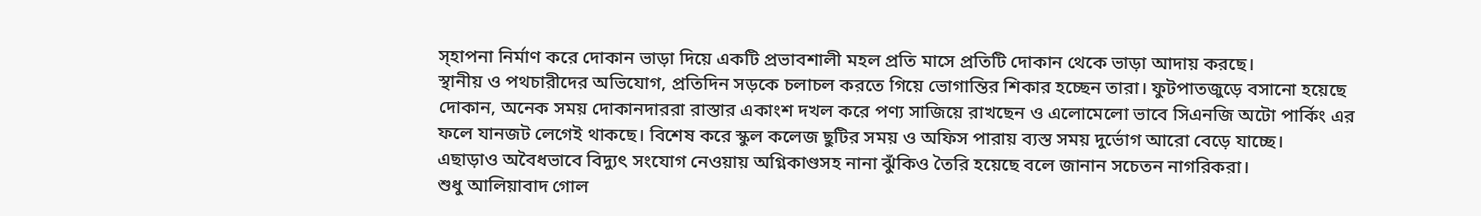স্হাপনা নির্মাণ করে দোকান ভাড়া দিয়ে একটি প্রভাবশালী মহল প্রতি মাসে প্রতিটি দোকান থেকে ভাড়া আদায় করছে।
স্থানীয় ও পথচারীদের অভিযোগ, প্রতিদিন সড়কে চলাচল করতে গিয়ে ভোগান্তির শিকার হচ্ছেন তারা। ফুটপাতজুড়ে বসানো হয়েছে দোকান, অনেক সময় দোকানদাররা রাস্তার একাংশ দখল করে পণ্য সাজিয়ে রাখছেন ও এলোমেলো ভাবে সিএনজি অটো পার্কিং এর
ফলে যানজট লেগেই থাকছে। বিশেষ করে স্কুল কলেজ ছুটির সময় ও অফিস পারায় ব্যস্ত সময় দুর্ভোগ আরো বেড়ে যাচ্ছে।
এছাড়াও অবৈধভাবে বিদ্যুৎ সংযোগ নেওয়ায় অগ্নিকাণ্ডসহ নানা ঝুঁকিও তৈরি হয়েছে বলে জানান সচেতন নাগরিকরা।
শুধু আলিয়াবাদ গোল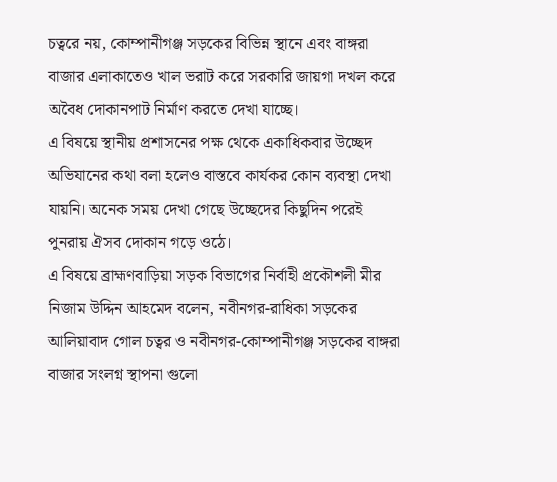চত্বরে নয়, কোম্পানীগঞ্জ সড়কের বিভিন্ন স্থানে এবং বাঙ্গরা বাজার এলাকাতেও খাল ভরাট করে সরকারি জায়গা দখল করে অবৈধ দোকানপাট নির্মাণ করতে দেখা যাচ্ছে।
এ বিষয়ে স্থানীয় প্রশাসনের পক্ষ থেকে একাধিকবার উচ্ছেদ অভিযানের কথা বলা হলেও বাস্তবে কার্যকর কোন ব্যবস্থা দেখা যায়নি। অনেক সময় দেখা গেছে উচ্ছেদের কিছুদিন পরেই পুনরায় ঐসব দোকান গড়ে ওঠে।
এ বিষয়ে ব্রাহ্মণবাড়িয়া সড়ক বিভাগের নির্বাহী প্রকৌশলী মীর নিজাম উদ্দিন আহমেদ বলেন, নবীনগর-রাধিকা সড়কের আলিয়াবাদ গোল চত্বর ও নবীনগর-কোম্পানীগঞ্জ সড়কের বাঙ্গরা বাজার সংলগ্ন স্থাপনা গুলো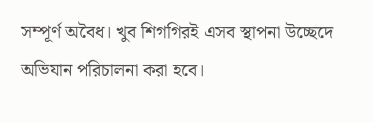সম্পূর্ণ অবৈধ। খুব শিগগিরই এসব স্থাপনা উচ্ছেদে অভিযান পরিচালনা করা হবে।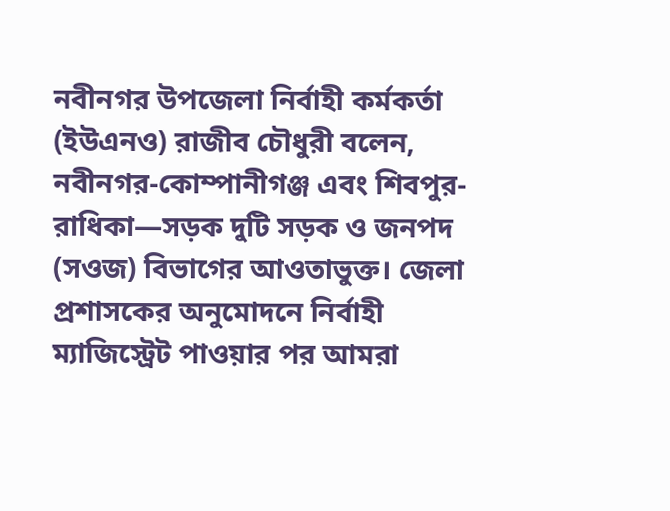নবীনগর উপজেলা নির্বাহী কর্মকর্তা (ইউএনও) রাজীব চৌধুরী বলেন, নবীনগর-কোম্পানীগঞ্জ এবং শিবপুর-রাধিকা—সড়ক দুটি সড়ক ও জনপদ (সওজ) বিভাগের আওতাভুক্ত। জেলা প্রশাসকের অনুমোদনে নির্বাহী ম্যাজিস্ট্রেট পাওয়ার পর আমরা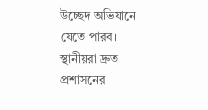উচ্ছেদ অভিযানে যেতে পারব।
স্থানীয়রা দ্রুত প্রশাসনের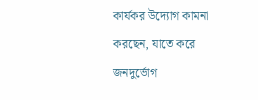কার্যকর উদ্যোগ কামনা করছেন, যাতে করে জনদুর্ভোগ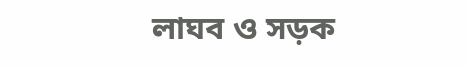লাঘব ও সড়ক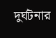দুর্ঘটনার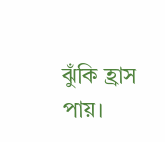ঝুঁকি হ্রাস পায়।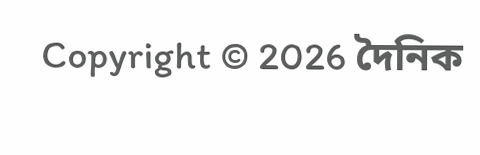Copyright © 2026 দৈনিক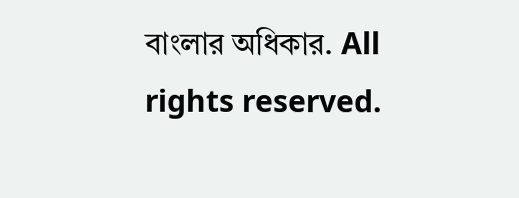বাংলার অধিকার. All rights reserved.